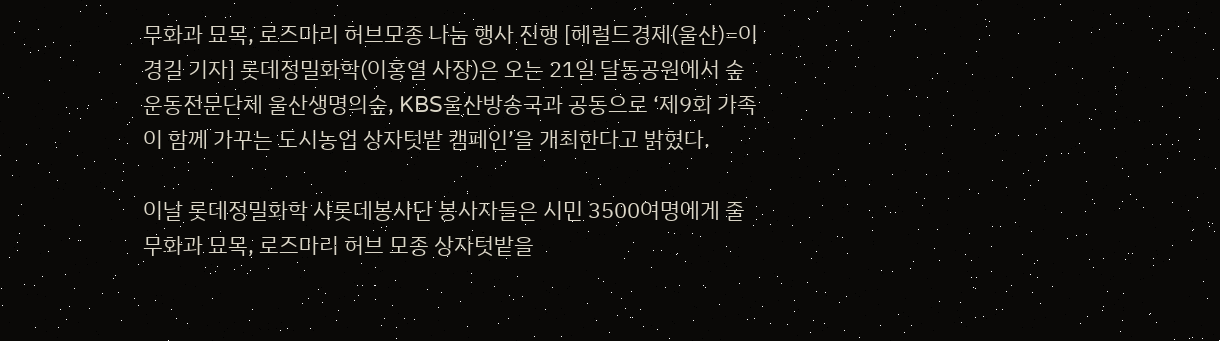무화과 묘목, 로즈마리 허브모종 나눔 행사 진행 [헤럴드경제(울산)=이경길 기자] 롯데정밀화학(이홍열 사장)은 오는 21일 달동공원에서 숲 운동전문단체 울산생명의숲, KBS울산방송국과 공동으로 ‘제9회 가족이 함께 가꾸는 도시농업 상자텃밭 캠페인’을 개최한다고 밝혔다.

이날 롯데정밀화학 샤롯데봉사단 봉사자들은 시민 3500여명에게 줄 무화과 묘목, 로즈마리 허브 모종 상자텃밭을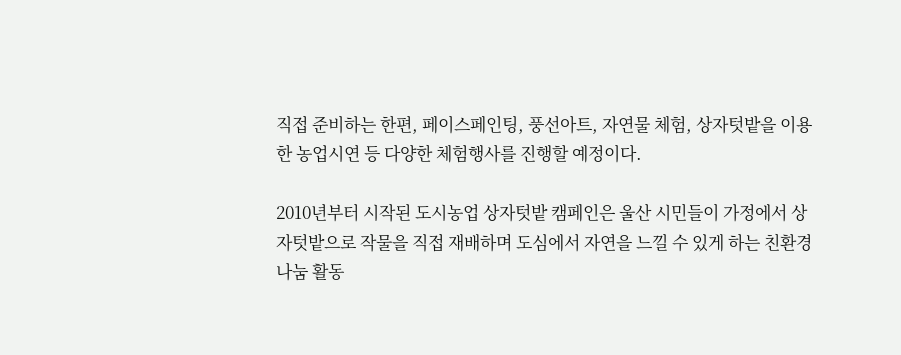직접 준비하는 한편, 페이스페인팅, 풍선아트, 자연물 체험, 상자텃밭을 이용한 농업시연 등 다양한 체험행사를 진행할 예정이다.

2010년부터 시작된 도시농업 상자텃밭 캠페인은 울산 시민들이 가정에서 상자텃밭으로 작물을 직접 재배하며 도심에서 자연을 느낄 수 있게 하는 친환경 나눔 활동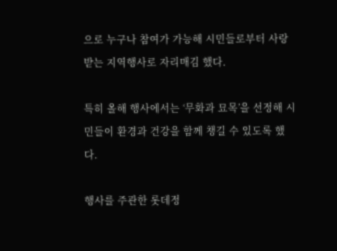으로 누구나 참여가 가능해 시민들로부터 사랑받는 지역행사로 자리매김 했다.

특히 올해 행사에서는 ‘무화과 묘목’을 선정해 시민들이 환경과 건강을 함께 챙길 수 있도록 했다.

행사를 주관한 롯데정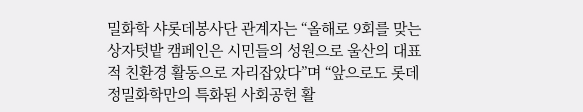밀화학 샤롯데봉사단 관계자는 “올해로 9회를 맞는 상자텃밭 캠페인은 시민들의 성원으로 울산의 대표적 친환경 활동으로 자리잡았다”며 “앞으로도 롯데정밀화학만의 특화된 사회공헌 활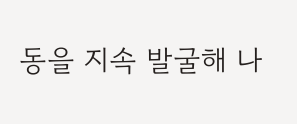동을 지속 발굴해 나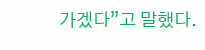가겠다”고 말했다.